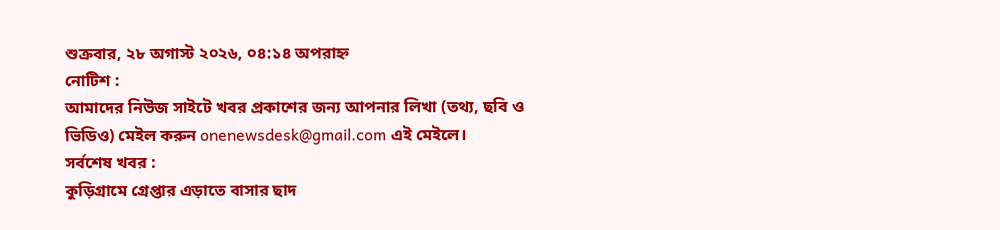শুক্রবার, ২৮ অগাস্ট ২০২৬, ০৪:১৪ অপরাহ্ন
নোটিশ :
আমাদের নিউজ সাইটে খবর প্রকাশের জন্য আপনার লিখা (তথ্য, ছবি ও ভিডিও) মেইল করুন onenewsdesk@gmail.com এই মেইলে।
সর্বশেষ খবর :
কুড়িগ্রামে গ্রেপ্তার এড়াতে বাসার ছাদ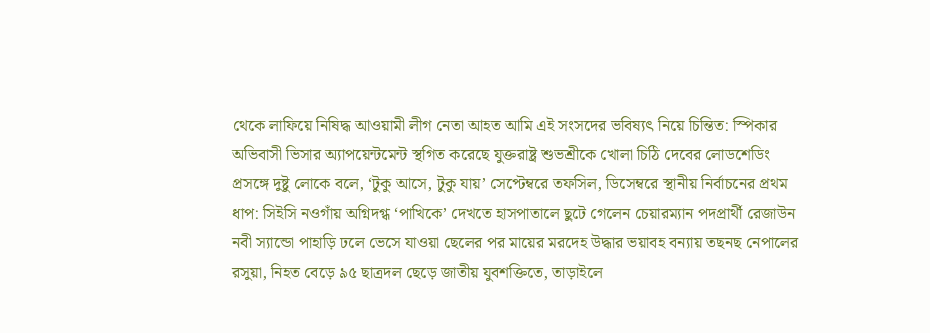থেকে লাফিয়ে নিষিদ্ধ আওয়ামী লীগ নেতা আহত আমি এই সংসদের ভবিষ্যৎ নিয়ে চিন্তিত: স্পিকার অভিবাসী ভিসার অ্যাপয়েন্টমেন্ট স্থগিত করেছে যুক্তরাষ্ট্র শুভশ্রীকে খোলা চিঠি দেবের লোডশেডিং প্রসঙ্গে দুষ্টু লোকে বলে, ‘টুকু আসে, টুকু যায়’ সেপ্টেম্বরে তফসিল, ডিসেম্বরে স্থানীয় নির্বাচনের প্রথম ধাপ: সিইসি নওগাঁয় অগ্নিদগ্ধ ‘পাখিকে’ দেখতে হাসপাতালে ছুটে গেলেন চেয়ারম্যান পদপ্রার্থী রেজাউন নবী স্যান্ডো পাহাড়ি ঢলে ভেসে যাওয়া ছেলের পর মায়ের মরদেহ উদ্ধার ভয়াবহ বন্যায় তছনছ নেপালের রসুয়া, নিহত বেড়ে ৯৫ ছাত্রদল ছেড়ে জাতীয় যুবশক্তিতে, তাড়াইলে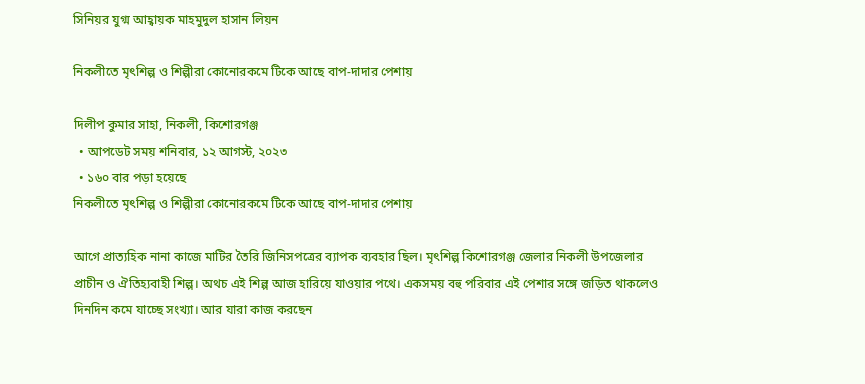সিনিয়র যুগ্ম আহ্বায়ক মাহমুদুল হাসান লিয়ন

নিকলীতে মৃৎশিল্প ও শিল্পীরা কোনোরকমে টিকে আছে বাপ-দাদার পেশায়

দিলীপ কুমার সাহা, নিকলী, কিশোরগঞ্জ
  • আপডেট সময় শনিবার, ১২ আগস্ট, ২০২৩
  • ১৬০ বার পড়া হয়েছে
নিকলীতে মৃৎশিল্প ও শিল্পীরা কোনোরকমে টিকে আছে বাপ-দাদার পেশায়

আগে প্রাত্যহিক নানা কাজে মাটির তৈরি জিনিসপত্রের ব্যাপক ব্যবহার ছিল। মৃৎশিল্প কিশোরগঞ্জ জেলার নিকলী উপজেলার প্রাচীন ও ঐতিহ্যবাহী শিল্প। অথচ এই শিল্প আজ হারিয়ে যাওয়ার পথে। একসময় বহু পরিবার এই পেশার সঙ্গে জড়িত থাকলেও দিনদিন কমে যাচ্ছে সংখ্যা। আর যারা কাজ করছেন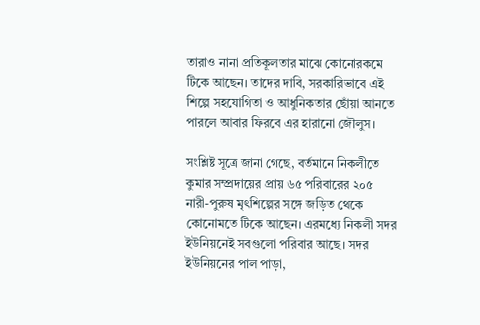তারাও নানা প্রতিকূলতার মাঝে কোনোরকমে টিকে আছেন। তাদের দাবি, সরকারিভাবে এই শিল্পে সহযোগিতা ও আধুনিকতার ছোঁয়া আনতে পারলে আবার ফিরবে এর হারানো জৌলুস।

সংশ্লিষ্ট সূত্রে জানা গেছে, বর্তমানে নিকলীতে কুমার সম্প্রদায়ের প্রায় ৬৫ পরিবারের ২০৫ নারী-পুরুষ মৃৎশিল্পের সঙ্গে জড়িত থেকে কোনোমতে টিকে আছেন। এরমধ্যে নিকলী সদর ইউনিয়নেই সবগুলো পরিবার আছে। সদর ইউনিয়নের পাল পাড়া,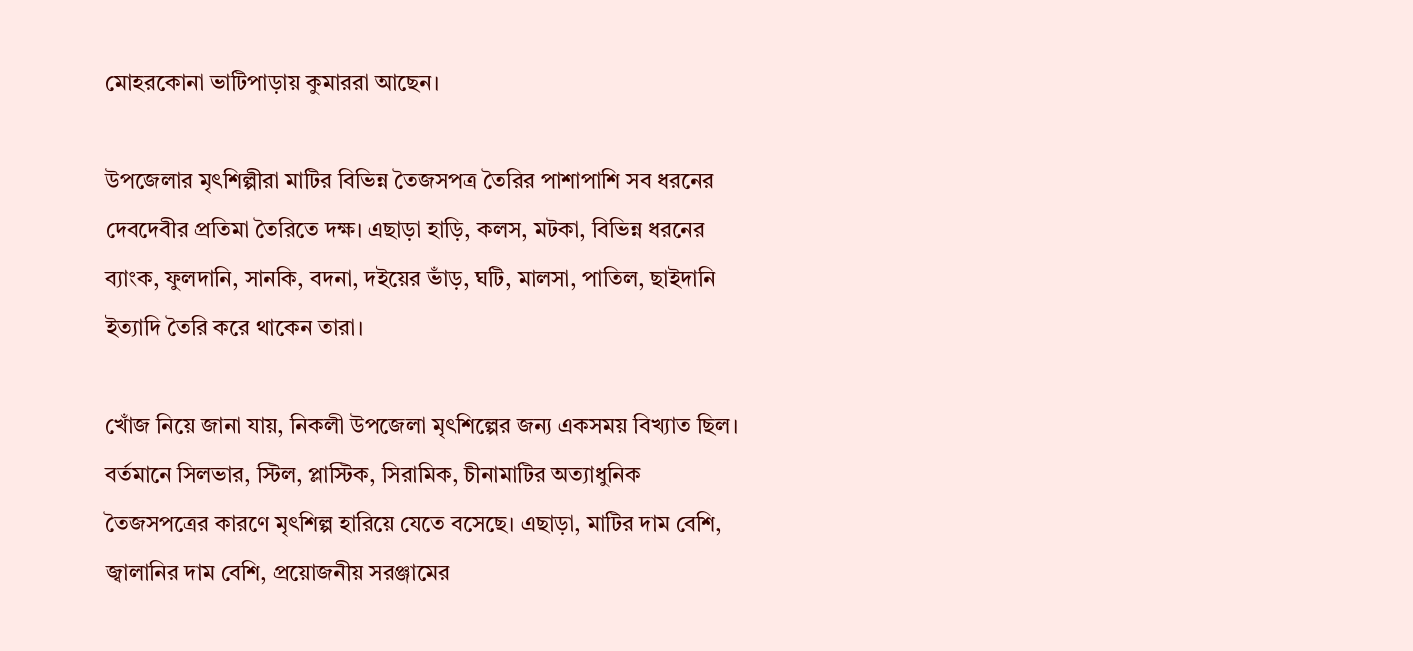মোহরকোনা ভাটিপাড়ায় কুমাররা আছেন।

উপজেলার মৃৎশিল্পীরা মাটির বিভিন্ন তৈজসপত্র তৈরির পাশাপাশি সব ধরনের দেবদেবীর প্রতিমা তৈরিতে দক্ষ। এছাড়া হাড়ি, কলস, মটকা, বিভিন্ন ধরনের ব্যাংক, ফুলদানি, সানকি, বদনা, দইয়ের ভাঁড়, ঘটি, মালসা, পাতিল, ছাইদানি ইত্যাদি তৈরি করে থাকেন তারা।

খোঁজ নিয়ে জানা যায়, নিকলী উপজেলা মৃৎশিল্পের জন্য একসময় বিখ্যাত ছিল। বর্তমানে সিলভার, স্টিল, প্লাস্টিক, সিরামিক, চীনামাটির অত্যাধুনিক তৈজসপত্রের কারণে মৃৎশিল্প হারিয়ে যেতে বসেছে। এছাড়া, মাটির দাম বেশি, জ্বালানির দাম বেশি, প্রয়োজনীয় সরঞ্জামের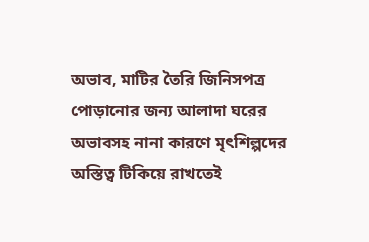অভাব, মাটির তৈরি জিনিসপত্র পোড়ানোর জন্য আলাদা ঘরের অভাবসহ নানা কারণে মৃৎশিল্পদের অস্তিত্ব টিকিয়ে রাখতেই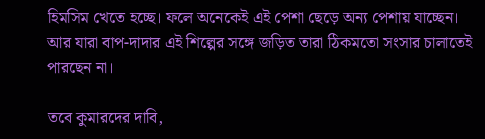হিমসিম খেতে হচ্ছে। ফলে অনেকেই এই পেশা ছেড়ে অন্য পেশায় যাচ্ছেন। আর যারা বাপ-দাদার এই শিল্পের সঙ্গে জড়িত তারা ঠিকমতো সংসার চালাতেই পারছেন না।

তবে কুমারদের দাবি,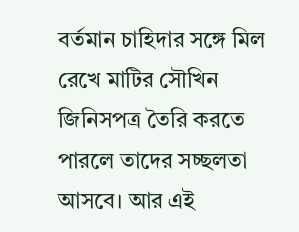বর্তমান চাহিদার সঙ্গে মিল রেখে মাটির সৌখিন জিনিসপত্র তৈরি করতে পারলে তাদের সচ্ছলতা আসবে। আর এই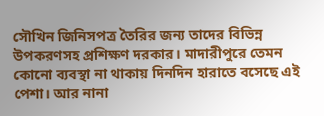সৌখিন জিনিসপত্র তৈরির জন্য তাদের বিভিন্ন উপকরণসহ প্রশিক্ষণ দরকার। মাদারীপুরে তেমন কোনো ব্যবস্থা না থাকায় দিনদিন হারাতে বসেছে এই পেশা। আর নানা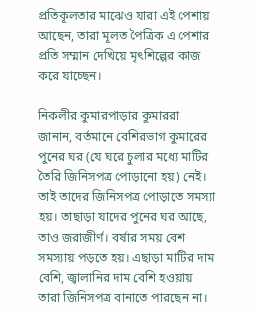প্রতিকূলতার মাঝেও যারা এই পেশায় আছেন, তারা মূলত পৈত্রিক এ পেশার প্রতি সম্মান দেখিয়ে মৃৎশিল্পের কাজ করে যাচ্ছেন।

নিকলীর কুমারপাড়ার কুমাররা জানান, বর্তমানে বেশিরভাগ কুমারের পুনের ঘর (যে ঘরে চুলার মধ্যে মাটির তৈরি জিনিসপত্র পোড়ানো হয়) নেই। তাই তাদের জিনিসপত্র পোড়াতে সমস্যা হয়। তাছাড়া যাদের পুনের ঘর আছে, তাও জরাজীর্ণ। বর্ষার সময় বেশ সমস্যায় পড়তে হয়। এছাড়া মাটির দাম বেশি, জ্বালানির দাম বেশি হওয়ায় তারা জিনিসপত্র বানাতে পারছেন না।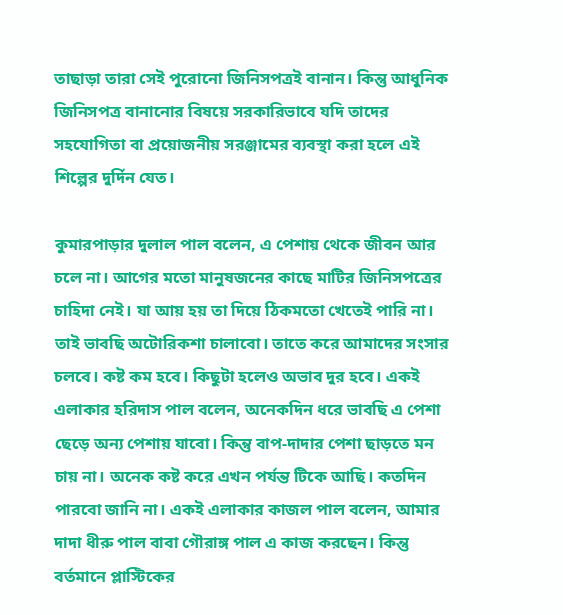তাছাড়া তারা সেই পুরোনো জিনিসপত্রই বানান। কিন্তু আধুনিক জিনিসপত্র বানানোর বিষয়ে সরকারিভাবে যদি তাদের সহযোগিতা বা প্রয়োজনীয় সরঞ্জামের ব্যবস্থা করা হলে এই শিল্পের দুর্দিন যেত।

কুমারপাড়ার দুলাল পাল বলেন, এ পেশায় থেকে জীবন আর চলে না। আগের মতো মানুষজনের কাছে মাটির জিনিসপত্রের চাহিদা নেই। যা আয় হয় তা দিয়ে ঠিকমতো খেতেই পারি না। তাই ভাবছি অটোরিকশা চালাবো। তাতে করে আমাদের সংসার চলবে। কষ্ট কম হবে। কিছুটা হলেও অভাব দুর হবে। একই এলাকার হরিদাস পাল বলেন, অনেকদিন ধরে ভাবছি এ পেশা ছেড়ে অন্য পেশায় যাবো। কিন্তু বাপ-দাদার পেশা ছাড়তে মন চায় না। অনেক কষ্ট করে এখন পর্যন্ত টিকে আছি। কতদিন পারবো জানি না। একই এলাকার কাজল পাল বলেন, আমার দাদা ধীরু পাল বাবা গৌরাঙ্গ পাল এ কাজ করছেন। কিন্তু বর্তমানে প্লাস্টিকের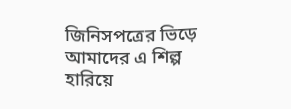জিনিসপত্রের ভিড়ে আমাদের এ শিল্প হারিয়ে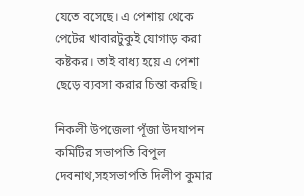যেতে বসেছে। এ পেশায় থেকে পেটের খাবারটুকুই যোগাড় করা কষ্টকর। তাই বাধ্য হয়ে এ পেশা ছেড়ে ব্যবসা করার চিন্তা করছি।

নিকলী উপজেলা পূঁজা উদযাপন কমিটির সভাপতি বিপুল দেবনাথ,সহসভাপতি দিলীপ কুমার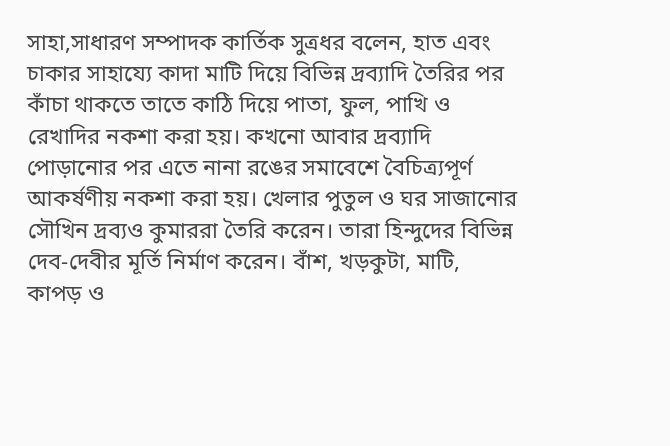সাহা,সাধারণ সম্পাদক কার্তিক সুত্রধর বলেন, হাত এবং চাকার সাহায্যে কাদা মাটি দিয়ে বিভিন্ন দ্রব্যাদি তৈরির পর কাঁচা থাকতে তাতে কাঠি দিয়ে পাতা, ফুল, পাখি ও রেখাদির নকশা করা হয়। কখনো আবার দ্রব্যাদি পোড়ানোর পর এতে নানা রঙের সমাবেশে বৈচিত্র্যপূর্ণ আকর্ষণীয় নকশা করা হয়। খেলার পুতুল ও ঘর সাজানোর সৌখিন দ্রব্যও কুমাররা তৈরি করেন। তারা হিন্দুদের বিভিন্ন দেব-দেবীর মূর্তি নির্মাণ করেন। বাঁশ, খড়কুটা, মাটি, কাপড় ও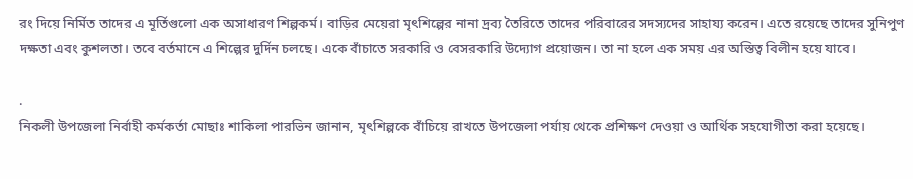রং দিয়ে নির্মিত তাদের এ মূর্তিগুলো এক অসাধারণ শিল্পকর্ম। বাড়ির মেয়েরা মৃৎশিল্পের নানা দ্রব্য তৈরিতে তাদের পরিবারের সদস্যদের সাহায্য করেন। এতে রয়েছে তাদের সুনিপুণ দক্ষতা এবং কুশলতা। তবে বর্তমানে এ শিল্পের দুর্দিন চলছে। একে বাঁচাতে সরকারি ও বেসরকারি উদ্যোগ প্রয়োজন। তা না হলে এক সময় এর অস্তিত্ব বিলীন হয়ে যাবে।

.
নিকলী উপজেলা নির্বাহী কর্মকর্তা মোছাঃ শাকিলা পারভিন জানান, মৃৎশিল্পকে বাঁচিয়ে রাখতে উপজেলা পর্যায় থেকে প্রশিক্ষণ দেওয়া ও আর্থিক সহযোগীতা করা হয়েছে।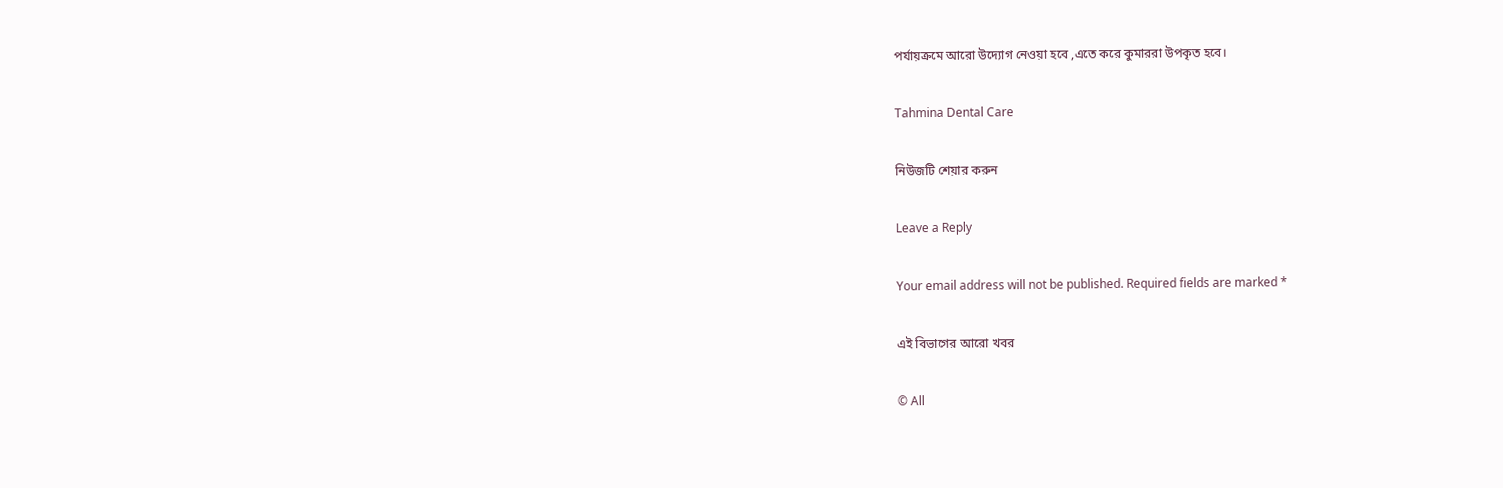পর্যায়ক্রমে আরো উদ্যোগ নেওয়া হবে ,এতে করে কুমাররা উপকৃত হবে।

Tahmina Dental Care

নিউজটি শেয়ার করুন

Leave a Reply

Your email address will not be published. Required fields are marked *

এই বিভাগের আরো খবর

© All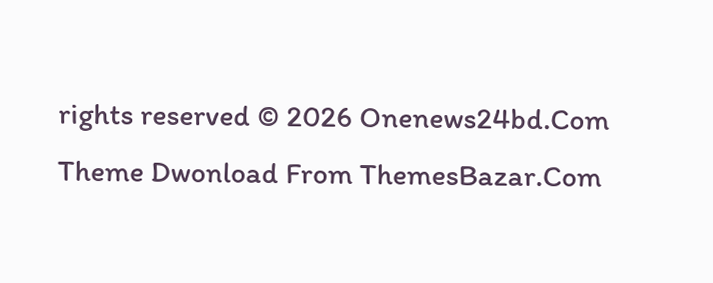rights reserved © 2026 Onenews24bd.Com
Theme Dwonload From ThemesBazar.Com